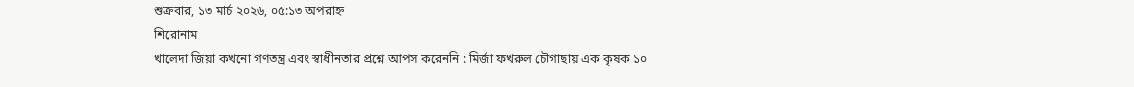শুক্রবার, ১৩ মার্চ ২০২৬, ০৫:১৩ অপরাহ্ন
শিরোনাম
খালেদা জিয়া কখনো গণতন্ত্র এবং স্বাধীনতার প্রশ্নে আপস করেননি : মির্জা ফখরুল চৌগাছায় এক কৃষক ১০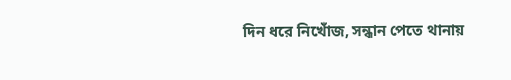দিন ধরে নিখোঁজ, সন্ধান পেতে থানায়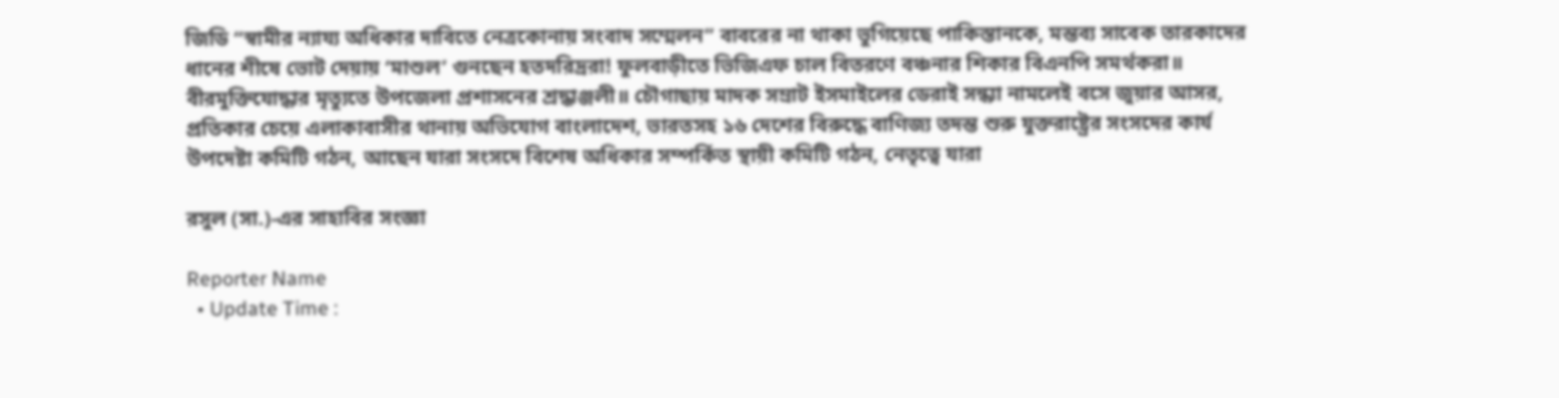জিডি “স্বামীর ন্যায্য অধিকার দাবিতে নেত্রকোনায় সংবাদ সম্মেলন” বাবরের না থাকা ভুগিয়েছে পাকিস্তানকে, মন্তব্য সাবেক তারকাদের ধানের শীষে ভোট দেয়ায় ‘মাশুল’ গুনছেন হতদরিদ্ররা! ফুলবাড়ীতে ভিজিএফ চাল বিতরণে বঞ্চনার শিকার বিএনপি সমর্থকরা॥ বীরমুক্তিযোদ্ধার মৃত্যুতে উপজেলা প্রশাসনের শ্রদ্ধাঞ্জলী॥ চৌগাছায় মাদক সম্রাট ইসমাইলের ডেরাই সন্ধ্যা নামলেই বসে জুয়ার আসর, প্রতিকার চেয়ে এলাকাবাসীর থানায় অভিযোগ বাংলাদেশ, ভারতসহ ১৬ দেশের বিরুদ্ধে বাণিজ্য তদন্ত শুরু যুক্তরাষ্ট্রের সংসদের কার্য উপদেষ্টা কমিটি গঠন, আছেন যারা সংসদে বিশেষ অধিকার সম্পর্কিত স্থায়ী কমিটি গঠন, নেতৃত্বে যারা

রসুল (সা.)-এর সাহাবির সংজ্ঞা

Reporter Name
  • Update Time :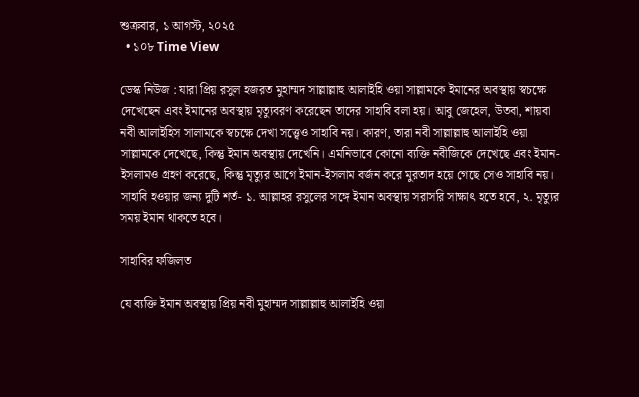শুক্রবার, ১ আগস্ট, ২০২৫
  • ১০৮ Time View

ডেস্ক নিউজ : যারা প্রিয় রসুল হজরত মুহাম্মদ সাল্লাল্লাহু আলাইহি ওয়া সাল্লামকে ইমানের অবস্থায় স্বচক্ষে দেখেছেন এবং ইমানের অবস্থায় মৃত্যুবরণ করেছেন তাদের সাহাবি বলা হয়। আবু জেহেল, উতবা, শায়বা নবী আলাইহিস সালামকে স্বচক্ষে দেখা সত্ত্বেও সাহাবি নয়। কারণ, তারা নবী সাল্লাল্লাহু আলাইহি ওয়া সাল্লামকে দেখেছে, কিন্তু ইমান অবস্থায় দেখেনি। এমনিভাবে কোনো ব্যক্তি নবীজিকে দেখেছে এবং ইমান-ইসলামও গ্রহণ করেছে, কিন্তু মৃত্যুর আগে ইমান-ইসলাম বর্জন করে মুরতাদ হয়ে গেছে সেও সাহাবি নয়। সাহাবি হওয়ার জন্য দুটি শর্ত- ১. আল্লাহর রসুলের সঙ্গে ইমান অবস্থায় সরাসরি সাক্ষাৎ হতে হবে, ২. মৃত্যুর সময় ইমান থাকতে হবে।

সাহাবির ফজিলত

যে ব্যক্তি ইমান অবস্থায় প্রিয় নবী মুহাম্মদ সাল্লাল্লাহু আলাইহি ওয়া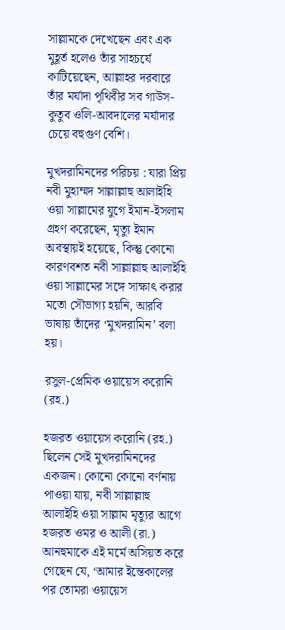সাল্লামকে দেখেছেন এবং এক মুহূর্ত হলেও তাঁর সাহচর্যে কাটিয়েছেন, আল্লাহর দরবারে তাঁর মর্যাদা পৃথিবীর সব গাউস-কুতুব ওলি-আবদালের মর্যাদার চেয়ে বহুগুণ বেশি।

মুখদরামিনদের পরিচয় : যারা প্রিয় নবী মুহাম্মদ সাল্লাল্লাহু আলাইহি ওয়া সাল্লামের যুগে ইমান-ইসলাম গ্রহণ করেছেন, মৃত্যু ইমান অবস্থায়ই হয়েছে, কিন্তু কোনো কারণবশত নবী সাল্লাল্লাহু আলাইহি ওয়া সাল্লামের সঙ্গে সাক্ষাৎ করার মতো সৌভাগ্য হয়নি, আরবি ভাষায় তাঁদের ‘মুখদরামিন’ বলা হয়।

রসুল-প্রেমিক ওয়ায়েস করোনি (রহ.)

হজরত ওয়ায়েস করোনি (রহ.) ছিলেন সেই মুখদরামিনদের একজন। কোনো কোনো বর্ণনায় পাওয়া যায়, নবী সাল্লাল্লাহু আলাইহি ওয়া সাল্লাম মৃত্যুর আগে হজরত ওমর ও আলী (রা.) আনহুমাকে এই মর্মে অসিয়ত করে গেছেন যে, ‘আমার ইন্তেকালের পর তোমরা ওয়ায়েস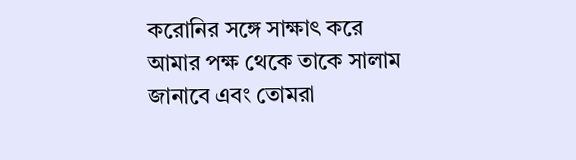করোনির সঙ্গে সাক্ষাৎ করে আমার পক্ষ থেকে তাকে সালাম জানাবে এবং তোমরা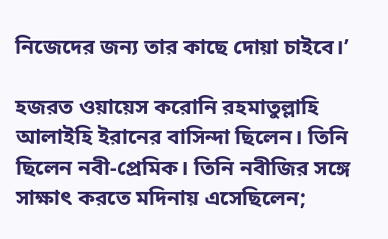নিজেদের জন্য তার কাছে দোয়া চাইবে।’

হজরত ওয়ায়েস করোনি রহমাতুল্লাহি আলাইহি ইরানের বাসিন্দা ছিলেন। তিনি ছিলেন নবী-প্রেমিক। তিনি নবীজির সঙ্গে সাক্ষাৎ করতে মদিনায় এসেছিলেন;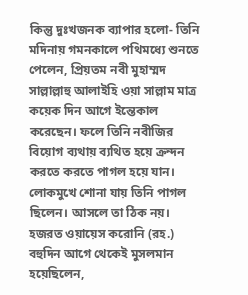কিন্তু দুঃখজনক ব্যাপার হলো- তিনি মদিনায় গমনকালে পথিমধ্যে শুনতে পেলেন, প্রিয়তম নবী মুহাম্মদ সাল্লাল্লাহু আলাইহি ওয়া সাল্লাম মাত্র কয়েক দিন আগে ইন্তেকাল করেছেন। ফলে তিনি নবীজির বিয়োগ ব্যথায় ব্যথিত হয়ে ক্রন্দন করতে করতে পাগল হয়ে যান। লোকমুখে শোনা যায় তিনি পাগল ছিলেন। আসলে তা ঠিক নয়। হজরত ওয়ায়েস করোনি (রহ.) বহুদিন আগে থেকেই মুসলমান হয়েছিলেন,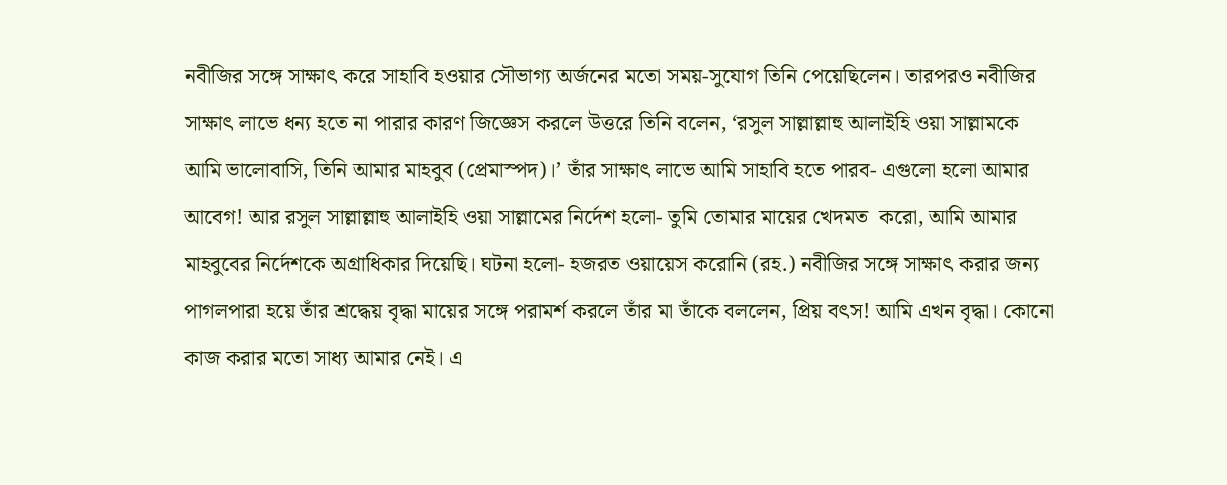নবীজির সঙ্গে সাক্ষাৎ করে সাহাবি হওয়ার সৌভাগ্য অর্জনের মতো সময়-সুযোগ তিনি পেয়েছিলেন। তারপরও নবীজির সাক্ষাৎ লাভে ধন্য হতে না পারার কারণ জিজ্ঞেস করলে উত্তরে তিনি বলেন, ‘রসুল সাল্লাল্লাহু আলাইহি ওয়া সাল্লামকে আমি ভালোবাসি, তিনি আমার মাহবুব (প্রেমাস্পদ)।’ তাঁর সাক্ষাৎ লাভে আমি সাহাবি হতে পারব- এগুলো হলো আমার আবেগ! আর রসুল সাল্লাল্লাহু আলাইহি ওয়া সাল্লামের নির্দেশ হলো- তুমি তোমার মায়ের খেদমত  করো, আমি আমার মাহবুবের নির্দেশকে অগ্রাধিকার দিয়েছি। ঘটনা হলো- হজরত ওয়ায়েস করোনি (রহ.) নবীজির সঙ্গে সাক্ষাৎ করার জন্য পাগলপারা হয়ে তাঁর শ্রদ্ধেয় বৃদ্ধা মায়ের সঙ্গে পরামর্শ করলে তাঁর মা তাঁকে বললেন, প্রিয় বৎস! আমি এখন বৃদ্ধা। কোনো কাজ করার মতো সাধ্য আমার নেই। এ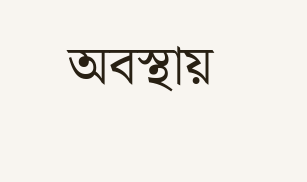অবস্থায়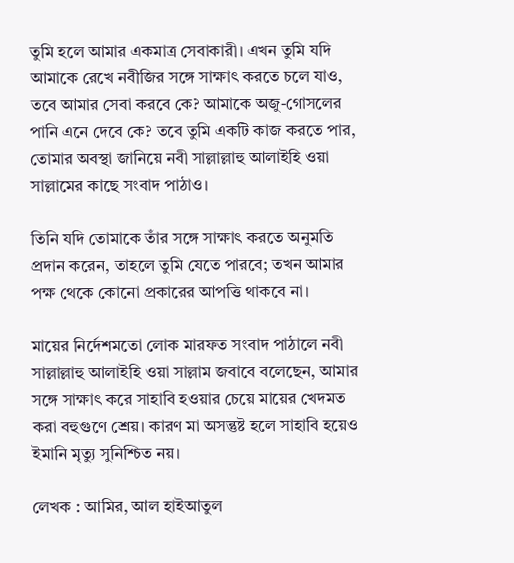তুমি হলে আমার একমাত্র সেবাকারী। এখন তুমি যদি আমাকে রেখে নবীজির সঙ্গে সাক্ষাৎ করতে চলে যাও, তবে আমার সেবা করবে কে? আমাকে অজু-গোসলের পানি এনে দেবে কে? তবে তুমি একটি কাজ করতে পার, তোমার অবস্থা জানিয়ে নবী সাল্লাল্লাহু আলাইহি ওয়া সাল্লামের কাছে সংবাদ পাঠাও।

তিনি যদি তোমাকে তাঁর সঙ্গে সাক্ষাৎ করতে অনুমতি প্রদান করেন, তাহলে তুমি যেতে পারবে; তখন আমার পক্ষ থেকে কোনো প্রকারের আপত্তি থাকবে না।

মায়ের নির্দেশমতো লোক মারফত সংবাদ পাঠালে নবী সাল্লাল্লাহু আলাইহি ওয়া সাল্লাম জবাবে বলেছেন, আমার সঙ্গে সাক্ষাৎ করে সাহাবি হওয়ার চেয়ে মায়ের খেদমত করা বহুগুণে শ্রেয়। কারণ মা অসন্তুষ্ট হলে সাহাবি হয়েও ইমানি মৃত্যু সুনিশ্চিত নয়।

লেখক : আমির, আল হাইআতুল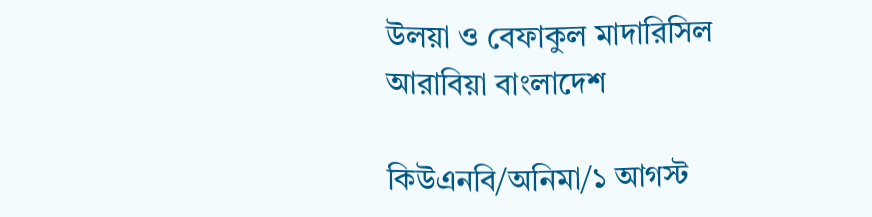উলয়া ও বেফাকুল মাদারিসিল আরাবিয়া বাংলাদেশ

কিউএনবি/অনিমা/১ আগস্ট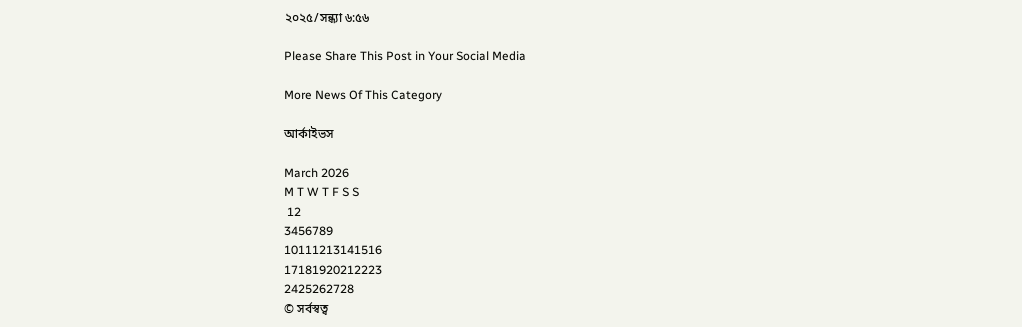২০২৫/সন্ধ্যা ৬:৫৬

Please Share This Post in Your Social Media

More News Of This Category

আর্কাইভস

March 2026
M T W T F S S
 12
3456789
10111213141516
17181920212223
2425262728
© সর্বস্বত্ব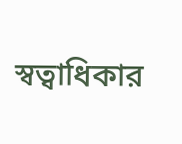স্বত্বাধিকার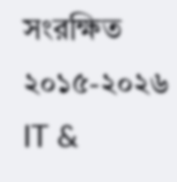সংরক্ষিত ২০১৫-২০২৬
IT &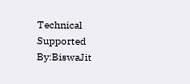Technical Supported By:BiswaJit